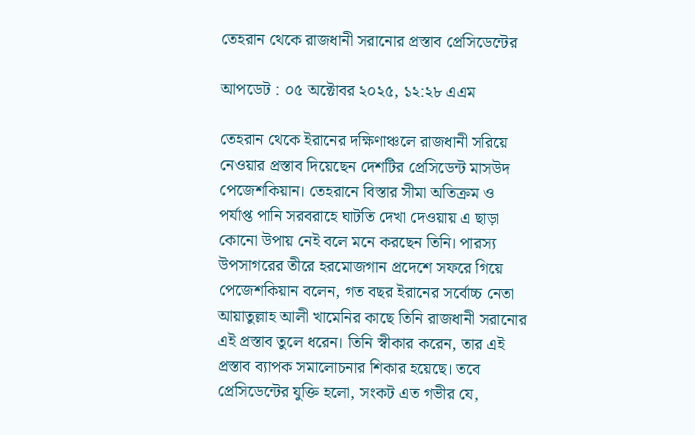তেহরান থেকে রাজধানী সরানোর প্রস্তাব প্রেসিডেন্টের

আপডেট : ০৫ অক্টোবর ২০২৫, ১২:২৮ এএম

তেহরান থেকে ইরানের দক্ষিণাঞ্চলে রাজধানী সরিয়ে নেওয়ার প্রস্তাব দিয়েছেন দেশটির প্রেসিডেন্ট মাসউদ পেজেশকিয়ান। তেহরানে বিস্তার সীমা অতিক্রম ও পর্যাপ্ত পানি সরবরাহে ঘাটতি দেখা দেওয়ায় এ ছাড়া কোনো উপায় নেই বলে মনে করছেন তিনি। পারস্য উপসাগরের তীরে হরমোজগান প্রদেশে সফরে গিয়ে পেজেশকিয়ান বলেন, গত বছর ইরানের সর্বোচ্চ নেতা আয়াতুল্লাহ আলী খামেনির কাছে তিনি রাজধানী সরানোর এই প্রস্তাব তুলে ধরেন। তিনি স্বীকার করেন, তার এই প্রস্তাব ব্যাপক সমালোচনার শিকার হয়েছে। তবে প্রেসিডেন্টের যুক্তি হলো, সংকট এত গভীর যে,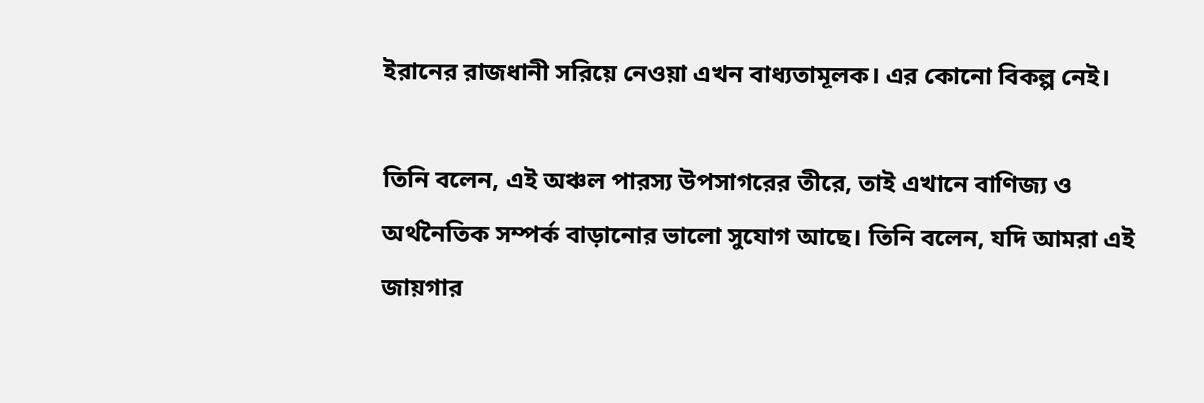ইরানের রাজধানী সরিয়ে নেওয়া এখন বাধ্যতামূলক। এর কোনো বিকল্প নেই।

তিনি বলেন, এই অঞ্চল পারস্য উপসাগরের তীরে, তাই এখানে বাণিজ্য ও অর্থনৈতিক সম্পর্ক বাড়ানোর ভালো সুযোগ আছে। তিনি বলেন, যদি আমরা এই জায়গার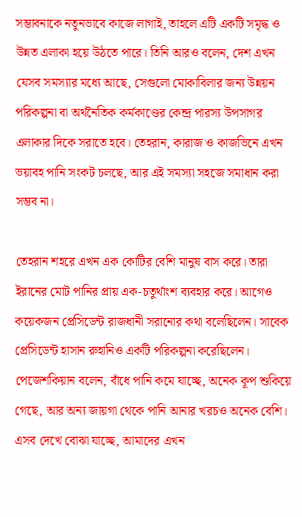সম্ভাবনাকে নতুনভাবে কাজে লাগাই, তাহলে এটি একটি সমৃদ্ধ ও উন্নত এলাকা হয়ে উঠতে পারে। তিনি আরও বলেন, দেশ এখন যেসব সমস্যার মধ্যে আছে, সেগুলো মোকাবিলার জন্য উন্নয়ন পরিকল্পনা বা অর্থনৈতিক কর্মকাণ্ডের কেন্দ্র পারস্য উপসাগর এলাকার দিকে সরাতে হবে। তেহরান, কারাজ ও কাজভিনে এখন ভয়াবহ পানি সংকট চলছে, আর এই সমস্যা সহজে সমাধান করা সম্ভব না।

তেহরান শহরে এখন এক কোটির বেশি মানুষ বাস করে। তারা ইরানের মোট পানির প্রায় এক-চতুর্থাংশ ব্যবহার করে। আগেও কয়েকজন প্রেসিডেন্ট রাজধানী সরানোর কথা বলেছিলেন। সাবেক প্রেসিডেন্ট হাসান রুহানিও একটি পরিকল্পনা করেছিলেন। পেজেশকিয়ান বলেন, বাঁধে পানি কমে যাচ্ছে, অনেক কূপ শুকিয়ে গেছে, আর অন্য জায়গা থেকে পানি আনার খরচও অনেক বেশি। এসব দেখে বোঝা যাচ্ছে, আমাদের এখন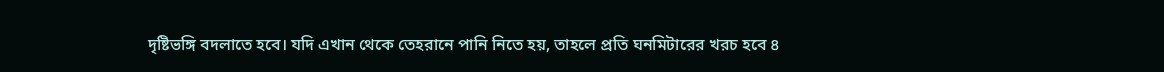দৃষ্টিভঙ্গি বদলাতে হবে। যদি এখান থেকে তেহরানে পানি নিতে হয়, তাহলে প্রতি ঘনমিটারের খরচ হবে ৪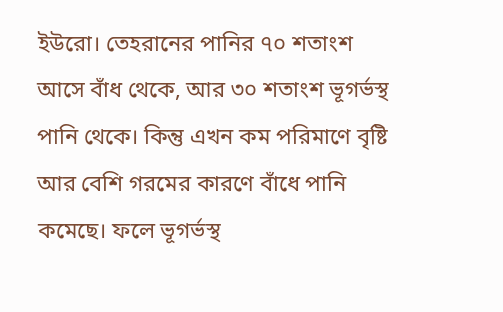ইউরো। তেহরানের পানির ৭০ শতাংশ আসে বাঁধ থেকে, আর ৩০ শতাংশ ভূগর্ভস্থ পানি থেকে। কিন্তু এখন কম পরিমাণে বৃষ্টি আর বেশি গরমের কারণে বাঁধে পানি কমেছে। ফলে ভূগর্ভস্থ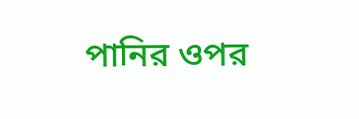পানির ওপর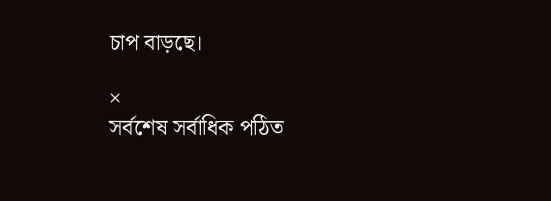চাপ বাড়ছে।

×
সর্বশেষ সর্বাধিক পঠিত